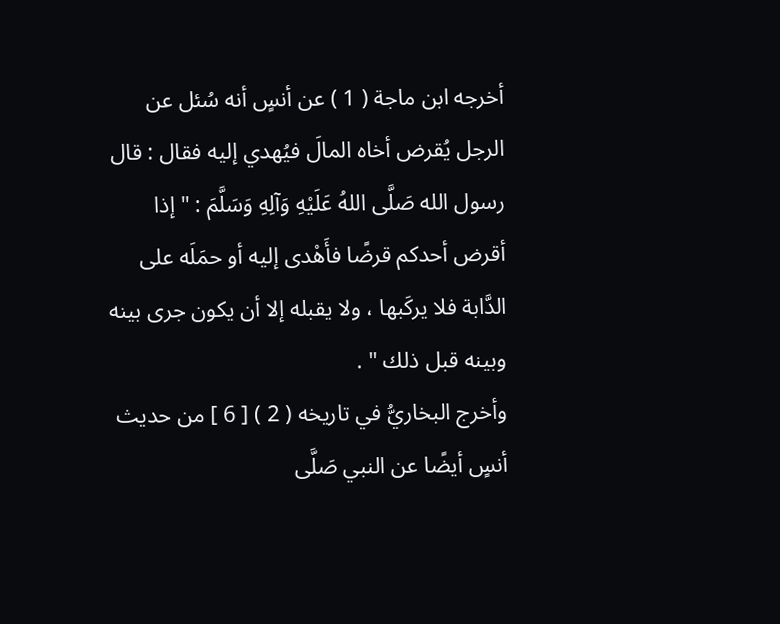أخرجه ابن ماجة ( 1 ) عن أنسٍ أنه سُئل عن الرجل يُقرض أخاه المالَ فيُهدي إليه فقال : قال رسول الله صَلَّى اللهُ عَلَيْهِ وَآلِهِ وَسَلَّمَ : " إذا أقرض أحدكم قرضًا فأَهْدى إليه أو حمَلَه على الدَّابة فلا يركَبها ، ولا يقبله إلا أن يكون جرى بينه وبينه قبل ذلك " .
وأخرج البخاريُّ في تاريخه ( 2 ) [ 6 ] من حديث أنسٍ أيضًا عن النبي صَلَّى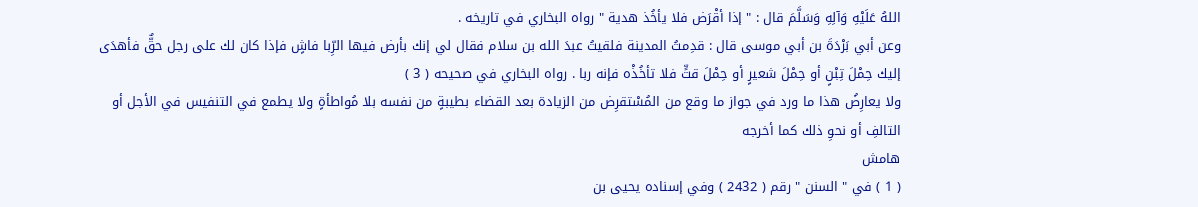اللهُ عَلَيْهِ وَآلِهِ وَسَلَّمَ قال : " إذا أقْرَض فلا يأخُذ هدية " رواه البخاري في تاريخه .
وعن أبي بَرْدَةَ بن أبي موسى قال : قدِمتُ المدينة فلقيتُ عبدَ الله بن سلام فقال لي إنك بأرض فيها الرِّبا فاشٍ فإذا كان لك على رجل حقٌّ فأهدَى إليك حِمْلَ تِبْنٍ أو حِمْلَ شعيرٍ أو حِمْلَ قتٍّ فلا تأخُذْه فإنه ربا . رواه البخاري في صحيحه ( 3 )
ولا يعارِضُ هذا ما ورد في جواز ما وقع من المُسْتقرِض من الزيادة بعد القضاء بطيبةٍ من نفسه بلا مُواطأةٍ ولا يطمع في التنفيس في الأجل أو التالفِ أو نحوِ ذلك كما أخرجه
هامش
( 1 ) في " السنن " رقم ( 2432 ) وفي إسناده يحيى بن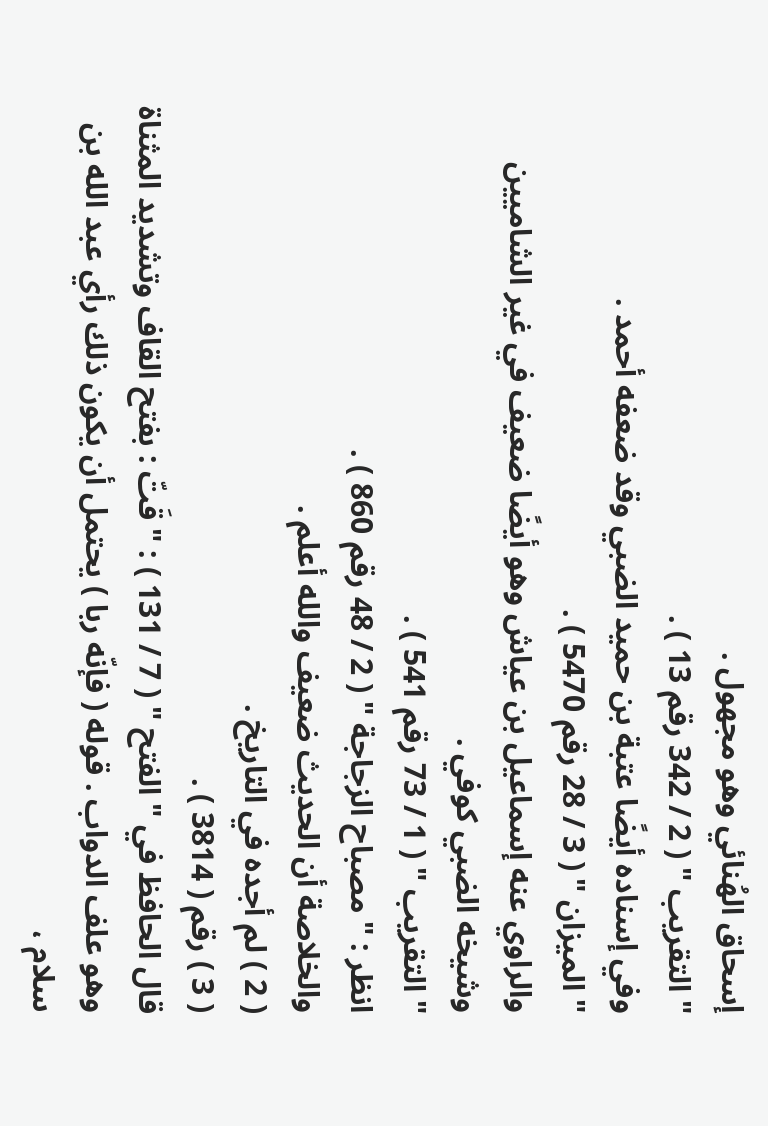إسحاق الهُنائي وهو مجهول .
" التقريب " ( 2 / 342 رقم 13 ) .
وفي إسناده أيضًا عتبة بن حميد الضبي وقد ضعفه أحمد .
" الميزان " ( 3 / 28 رقم 5470 ) .
والراوي عنه إسماعيل بن عياش وهو أيضًا ضعيف في غير الشاميين وشيخه الضبي كوفي .
" التقريب " ( 1 / 73 رقم 541 ) .
انظر : " مصباح الزجاجة " ( 2 / 48 رقم 860 ) .
والخلاصة أن الحديث ضعيف والله أعلم .
( 2 ) لم أجده في التاريخ .
( 3 ) رقم ( 3814 ) .
قال الحافظ في " الفتح " ( 7 / 131 ) : " قَتّ : بفتح القاف وتشديد المثناة وهو علف الدواب . قوله ( فإنّه ربا ) يحتمل أن يكون ذلك رأي عبد الله بن سلام ،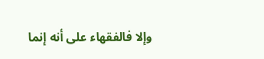وإلا فالفقهاء على أنه إنما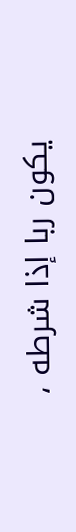يكون ربا إذا شرطه ،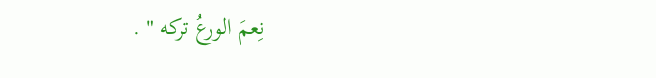نِعمَ الورعُ تركه " .